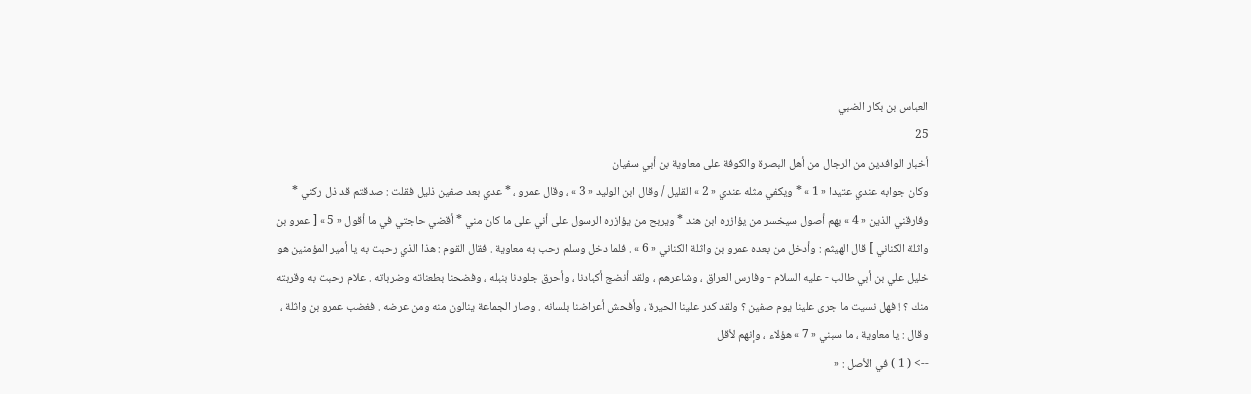العباس بن بكار الضبي
25
أخبار الوافدين من الرجال من أهل البصرة والكوفة على معاوية بن أبي سفيان
وكان جوابه عندي عتيدا « 1 » * ويكفي مثله عندي « 2 » القليل / وقال ابن الوليد « 3 » ، وقال عمرو ، * عدي بعد صفين ذليل فقلت : صدقتم قد ذل ركني * وفارقني الذين « 4 » بهم أصول سيخسر من يؤازره ابن هند * ويربح من يؤازره الرسول على أني على ما كان مني * أقضي حاجتي في ما أقول « 5 » [ عمرو بن واثلة الكناني ] قال الهيثم : وأدخل من بعده عمرو بن واثلة الكناني « 6 » . فلما دخل وسلم رحب به معاوية . فقال القوم : هذا الذي رحبت به يا أمير المؤمنين هو خليل علي بن أبي طالب - عليه السلام - وفارس العراق ، وشاعرهم ، ولقد أنضج أكبادنا ، وأحرق جلودنا بنبله ، وفضحنا بطعناته وضرباته . علام رحبت به وقربته منك ؟ ! فهل نسيت ما جرى علينا يوم صفين ؟ ولقد كدر علينا الحيرة ، وأفحش أعراضنا بلسانه . وصار الجماعة ينالون منه ومن عرضه . فغضب عمرو بن واثلة ، وقال : يا معاوية ، ما سبني « 7 » هؤلاء ، وإنهم لأقل
--> ( 1 ) في الأصل : «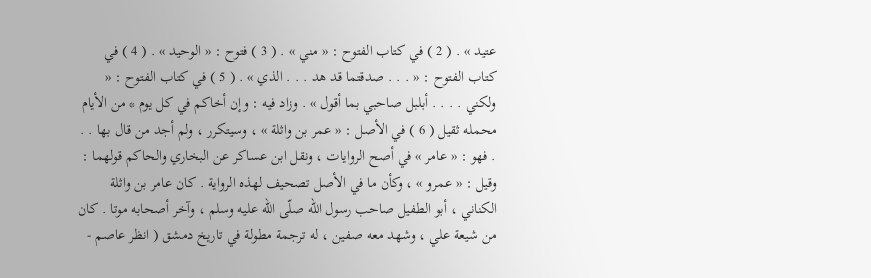عتيد » . ( 2 ) في كتاب الفتوح : « مني » . ( 3 ) فتوح : « الوحيد » . ( 4 ) في كتاب الفتوح : « . . . صدقتما قد هد . . . الذي » . ( 5 ) في كتاب الفتوح : « ولكني . . . . أبلبل صاحبي بما أقول » . وزاد فيه : وإن أخاكم في كل يوم * من الأيام محمله ثقيل ( 6 ) في الأصل : « عمر بن واثلة » ، وسيتكرر ، ولم أجد من قال بها . . . فهو : « عامر » في أصح الروايات ، ونقل ابن عساكر عن البخاري والحاكم قولهما : وقيل : « عمرو » ، وكأن ما في الأصل تصحيف لهذه الرواية . كان عامر بن واثلة الكناني ، أبو الطفيل صاحب رسول اللّه صلّى اللّه عليه وسلم ، وآخر أصحابه موتا . كان من شيعة علي ، وشهد معه صفين ، له ترجمة مطولة في تاريخ دمشق ( انظر عاصم -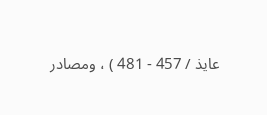عايذ / 457 - 481 ) ، ومصادر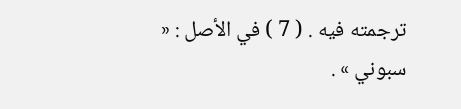ترجمته فيه . ( 7 ) في الأصل : « سبوني » .